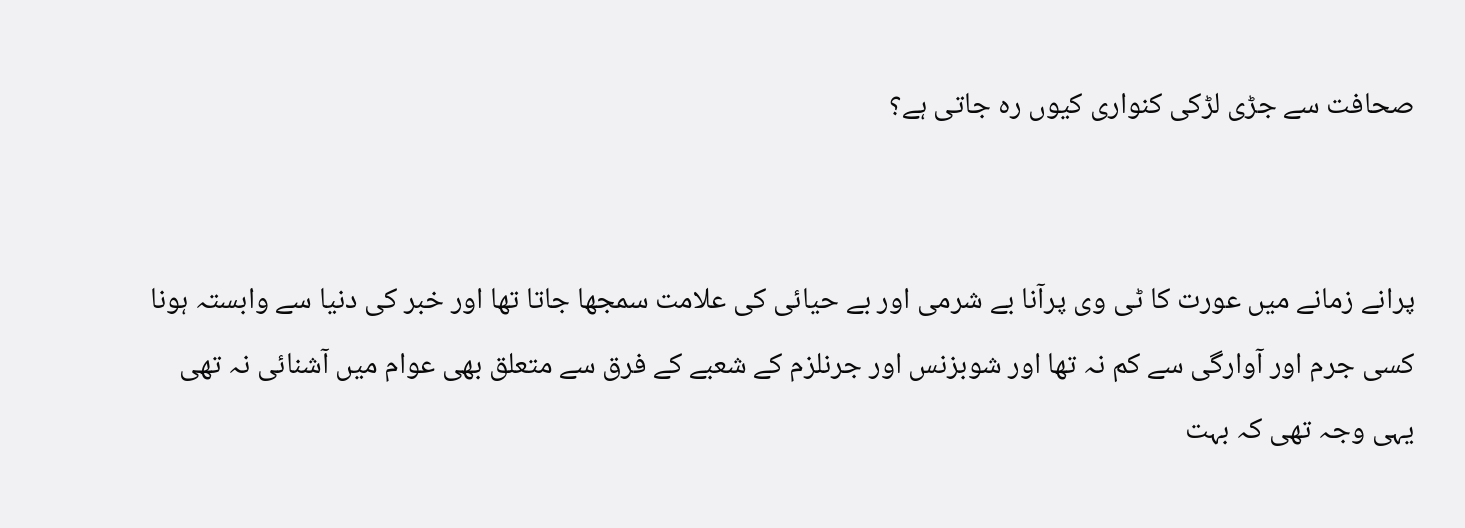صحافت سے جڑی لڑکی کنواری کیوں رہ جاتی ہے؟


پرانے زمانے میں عورت کا ٹی وی پرآنا بے شرمی اور بے حیائی کی علامت سمجھا جاتا تھا اور خبر کی دنیا سے وابستہ ہونا کسی جرم اور آوارگی سے کم نہ تھا اور شوبزنس اور جرنلزم کے شعبے کے فرق سے متعلق بھی عوام میں آشنائی نہ تھی یہی وجہ تھی کہ بہت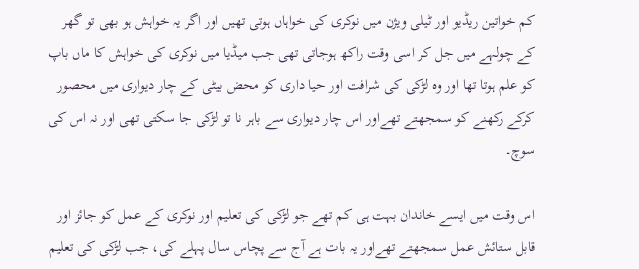کم خواتین ریڈیو اور ٹیلی ویژن میں نوکری کی خواہاں ہوتی تھیں اور اگر یہ خواہش ہو بھی تو گھر کے چولہے میں جل کر اسی وقت راکھ ہوجاتی تھی جب میڈیا میں نوکری کی خواہش کا ماں باپ کو علم ہوتا تھا اور وہ لڑکی کی شرافت اور حیا داری کو محض بیٹی کے چار دیواری میں محصور کرکے رکھنے کو سمجھتے تھےاور اس چار دیواری سے باہر نا تو لڑکی جا سکتی تھی اور نہ اس کی سوچ۔

اس وقت میں ایسے خاندان بہت ہی کم تھے جو لڑکی کی تعلیم اور نوکری کے عمل کو جائز اور قابل ستائش عمل سمجھتے تھےاور یہ بات ہے آج سے پچاس سال پہلے کی، جب لڑکی کی تعلیم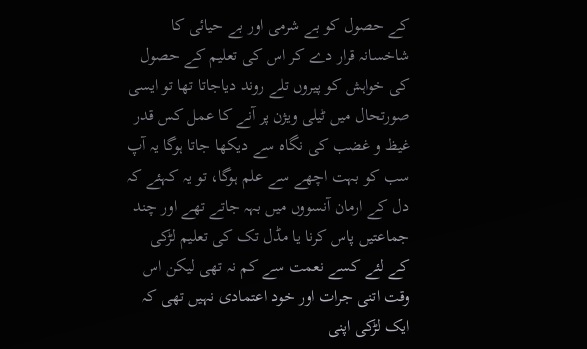کے حصول کو بے شرمی اور بے حیائی کا شاخسانہ قرار دے کر اس کی تعلیم کے حصول کی خواہش کو پیروں تلے روند دیاجاتا تھا تو ایسی صورتحال میں ٹیلی ویژن پر آنے کا عمل کس قدر غیظ و غضب کی نگاہ سے دیکھا جاتا ہوگا یہ آپ سب کو بہت اچھے سے علم ہوگا، تو یہ کہئے کہ دل کے ارمان آنسووں میں بہہ جاتے تھے اور چند جماعتیں پاس کرنا یا مڈل تک کی تعلیم لڑکی کے لئے کسے نعمت سے کم نہ تھی لیکن اس وقت اتنی جرات اور خود اعتمادی نہیں تھی کہ ایک لڑکی اپنی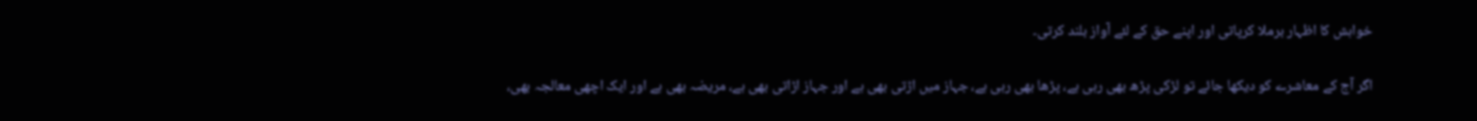خواہش کا اظہار برملا کرپاتی اور اپنے حق کے لئے آواز بلند کرتی۔

اگر آج کے معاشرے کو دیکھا جائے تو لڑکی پڑھ بھی رہی ہے، پڑھا بھی رہی ہے، جہاز میں اڑتی بھی ہے اور جہاز اڑاتی بھی ہے، مریضہ بھی ہے اور ایک اچھی معالجہ بھی،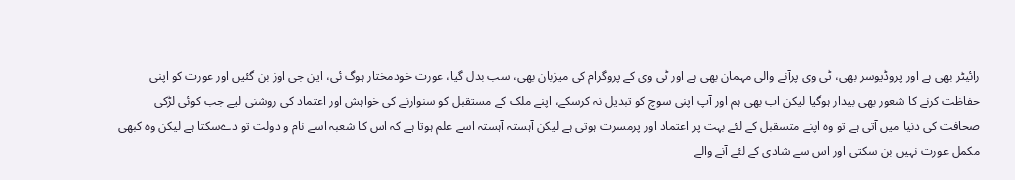رائیٹر بھی ہے اور پروڈیوسر بھی، ٹی وی پرآنے والی مہمان بھی ہے اور ٹی وی کے پروگرام کی میزبان بھی، سب بدل گیا، عورت خودمختار ہوگ ئی، این جی اوز بن گئیں اور عورت کو اپنی حفاظت کرنے کا شعور بھی بیدار ہوگیا لیکن اب بھی ہم اور آپ اپنی سوچ کو تبدیل نہ کرسکے، اپنے ملک کے مستقبل کو سنوارنے کی خواہش اور اعتماد کی روشنی لیے جب کوئی لڑکی صحافت کی دنیا میں آتی ہے تو وہ اپنے متسقبل کے لئے بہت پر اعتماد اور پرمسرت ہوتی ہے لیکن آہستہ آہستہ اسے علم ہوتا ہے کہ اس کا شعبہ اسے نام و دولت تو دےسکتا ہے لیکن وہ کبھی مکمل عورت نہیں بن سکتی اور اس سے شادی کے لئے آنے والے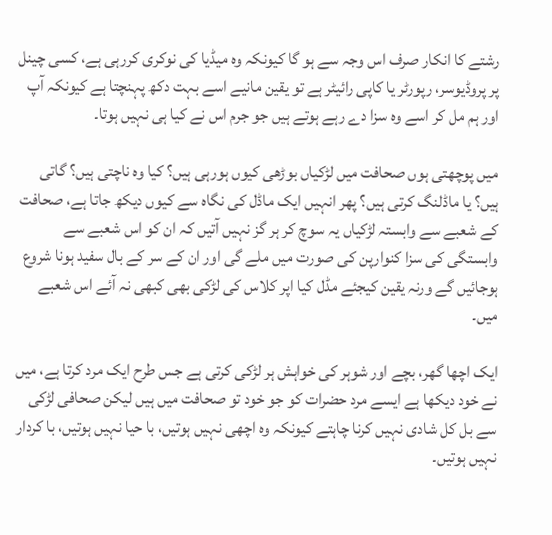رشتے کا انکار صرف اس وجہ سے ہو گا کیونکہ وہ میڈیا کی نوکری کررہی ہے، کسی چینل پر پروڈیوسر، رپورٹر یا کاپی رائیٹر ہے تو یقین مانیے اسے بہت دکھ پہنچتا ہے کیونکہ آپ اور ہم مل کر اسے وہ سزا دے رہے ہوتے ہیں جو جرم اس نے کیا ہی نہیں ہوتا۔

میں پوچھتی ہوں صحافت میں لڑکیاں بوڑھی کیوں ہورہی ہیں؟ کیا وہ ناچتی ہیں؟ گاتی ہیں؟ یا ماڈلنگ کرتی ہیں؟ پھر انہیں ایک ماڈل کی نگاہ سے کیوں دیکھ جاتا ہے، صحافت کے شعبے سے وابستہ لڑکیاں یہ سوچ کر ہر گز نہیں آتیں کہ ان کو اس شعبے سے وابستگی کی سزا کنوارپن کی صورت میں ملے گی اور ان کے سر کے بال سفید ہونا شروع ہوجائیں گے ورنہ یقین کیجئے مڈل کیا اپر کلاس کی لڑکی بھی کبھی نہ آئے اس شعبے میں۔

ایک اچھا گھر، بچے اور شوہر کی خواہش ہر لڑکی کرتی ہے جس طرح ایک مرد کرتا ہے، میں نے خود دیکھا ہے ایسے مرد حضرات کو جو خود تو صحافت میں ہیں لیکن صحافی لڑکی سے بل کل شادی نہیں کرنا چاہتے کیونکہ وہ اچھی نہیں ہوتیں، با حیا نہیں ہوتیں، با کردار نہیں ہوتیں۔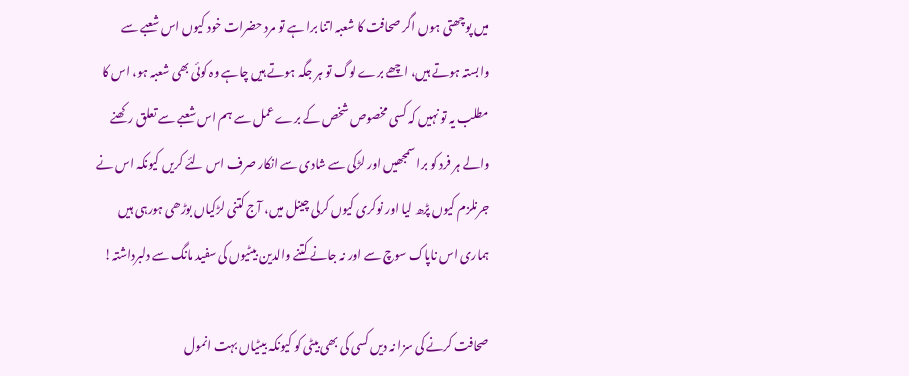میں پوچھتی ہوں اگر صحافت کا شعبہ اتنا برا ہے تو مرد حضرات خود کیوں اس شعبے سے وابستہ ہوتے ہیں، اچھے برے لوگ تو ہر جگہ ہوتے ہیں چاہے وہ کوئی بھی شعبہ ہو، اس کا مطلب یہ تو نہیں کہ کسی مخصوص شخص کے برے عمل سے ہم اس شعبے سے تعلق رکھنے والے ہر فرد کو برا سمجھیں اور لڑکی سے شادی سے انکار صرف اس لئے کریں کیونکہ اس نے جرنلزم کیوں پڑھ لیا اور نوکری کیوں کرلی چینل میں، آج کتنی لڑکیاں بوڑھی ہورہی ہیں ہماری اس ناپاک سوچ سے اور نہ جانے کتنے والدین بیٹیوں کی سفید مانگ سے دلبرداشتہ!

صحافت کرنے کی سزا نہ دیں کسی کی بھی بیٹی کو کیونکہ بیٹیاں بہت انمول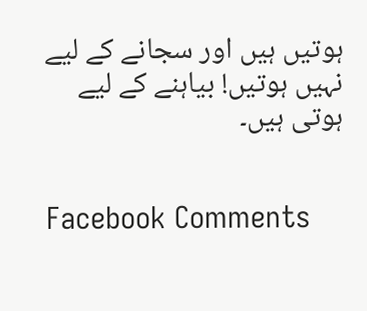ہوتیں ہیں اور سجانے کے لیے نہیں ہوتیں! بیاہنے کے لیے ہوتی ہیں۔


Facebook Comments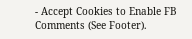- Accept Cookies to Enable FB Comments (See Footer).